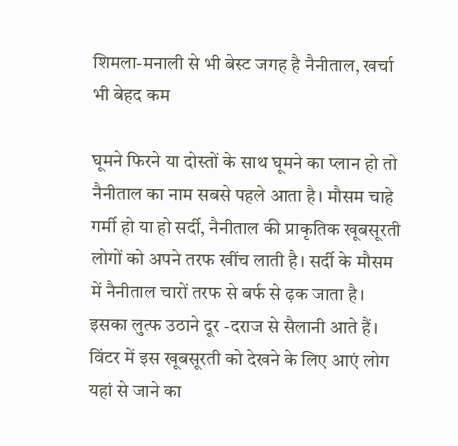शिमला-मनाली से भी बेस्ट जगह है नैनीताल, खर्चा भी बेहद कम

घूमने फिरने या दोस्तों के साथ घूमने का प्लान हो तो नैनीताल का नाम सबसे पहले आता है। मौसम चाहे गर्मी हो या हो सर्दी, नैनीताल की प्राकृतिक खूबसूरती लोगों को अपने तरफ खींच लाती है। सर्दी के मौसम में नैनीताल चारों तरफ से बर्फ से ढ़क जाता है। इसका लुत्फ उठाने दूर -दराज से सैलानी आते हैं। विंटर में इस खूबसूरती को देखने के लिए आएं लोग यहां से जाने का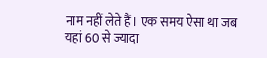नाम नहीं लेते हैं। एक समय ऐसा था जब यहां 60 से ज्यादा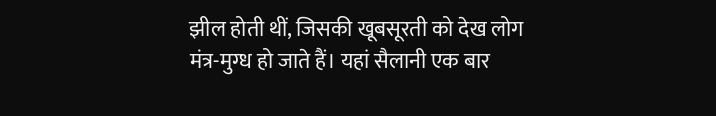झील होती थीं, जिसकी खूबसूरती को देख लोग मंत्र-मुग्ध हो जाते हैं। यहां सैलानी एक बार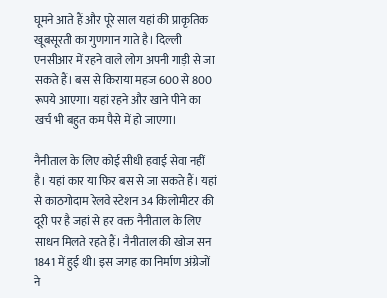घूमने आते हैं और पूरे साल यहां की प्राकृतिक खूबसूरती का गुणगान गाते है। दिल्ली एनसीआर में रहने वाले लोग अपनी गाड़ी से जा सकते हैं। बस से किराया महज 600 से 800 रूपये आएगा। यहां रहने और खाने पीने का खर्च भी बहुत कम पैसे में हो जाएगा।

नैनीताल के लिए कोई सीधी हवाई सेवा नहीं है। यहां कार या फिर बस से जा सकते हैं। यहां से काठगोदाम रेलवे स्टेशन 34 किलोमीटर की दूरी पर है जहां से हर वक्त नैनीताल के लिए साधन मिलते रहते हैं। नैनीताल की खोज सन 1841 में हुई थी। इस जगह का निर्माण अंग्रेजों ने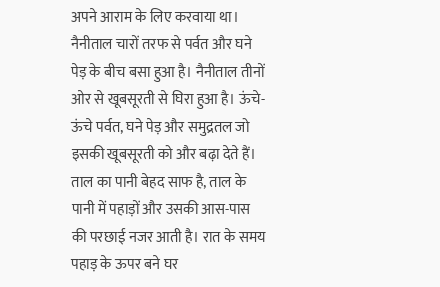अपने आराम के लिए करवाया था। नैनीताल चारों तरफ से पर्वत और घने पेड़ के बीच बसा हुआ है। नैनीताल तीनों ओर से खूबसूरती से घिरा हुआ है। ऊंचे-ऊंचे पर्वत, घने पेड़ और समुद्रतल जो इसकी खूबसूरती को और बढ़ा देते हैं। ताल का पानी बेहद साफ है, ताल के पानी में पहाड़ों और उसकी आस-पास की परछाई नजर आती है। रात के समय पहाड़ के ऊपर बने घर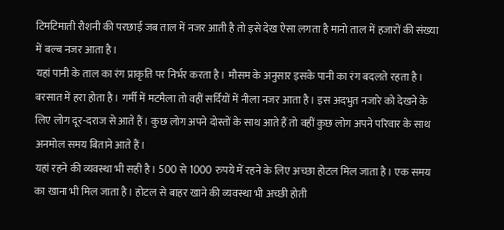टिमटिमाती रौशनी की परछाई जब ताल में नजर आती है तो इसे देख ऐसा लगता है मानो ताल में हजारों की संख्या में बल्ब नजर आता है।
यहां पानी के ताल का रंग प्राकृति पर निर्भर करता है। मौसम के अनुसार इसके पानी का रंग बदलते रहता है। बरसात में हरा होता है। गर्मी में मटमैला तो वहीं सर्दियों में नीला नजर आता है। इस अदभुत नजारे को देखने के लिए लोग दूर-दराज से आते हैं। कुछ लोग अपने दोस्तों के साथ आते हैं तो वहीं कुछ लोग अपने परिवार के साथ अनमोल समय बिताने आते हैं।
यहां रहने की व्यवस्था भी सही है। 500 से 1000 रुपये में रहने के लिए अच्छा होटल मिल जाता है। एक समय का खाना भी मिल जाता है। होटल से बाहर खाने की व्यवस्था भी अच्छी होती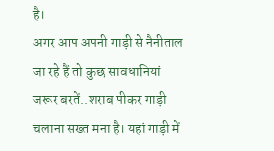है।
अगर आप अपनी गाड़ी से नैनीताल जा रहे हैं तो कुछ सावधानियां जरूर बरतें..शराब पीकर गाड़ी चलाना सख्त मना है। यहां गाड़ी में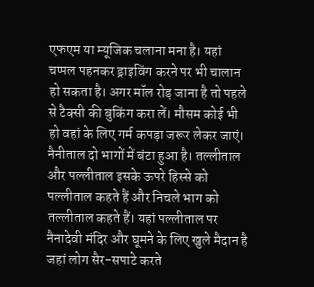एफएम या म्यूजिक चलाना मना है। यहां चप्पल पहनकर ड्राइविंग करने पर भी चालान हो सकता है। अगर मॉल रोड़ जाना है तो पहले से टैक्सी की बुकिंग करा लें। मौसम कोई भी हो वहां के लिए गर्म कपड़ा जरूर लेकर जाएं।
नैनीताल दो भागों में बंटा हुआ है। तल्लीताल और पल्लीताल इसके ऊपरे हिस्से को पल्लीताल कहते हैं और निचले भाग को तल्लीताल कहते हैं। यहां पल्लीताल पर नैनादेवी मंदिर और घूमने के लिए खुले मैदान है जहां लोग सैर-सपाटे करते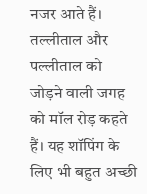नजर आते हैं। तल्लीताल और पल्लीताल को जोड़ने वाली जगह को मॉल रोड़ कहते हैं। यह शॉपिंग के लिए भी बहुत अच्छी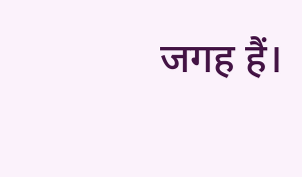जगह हैं।